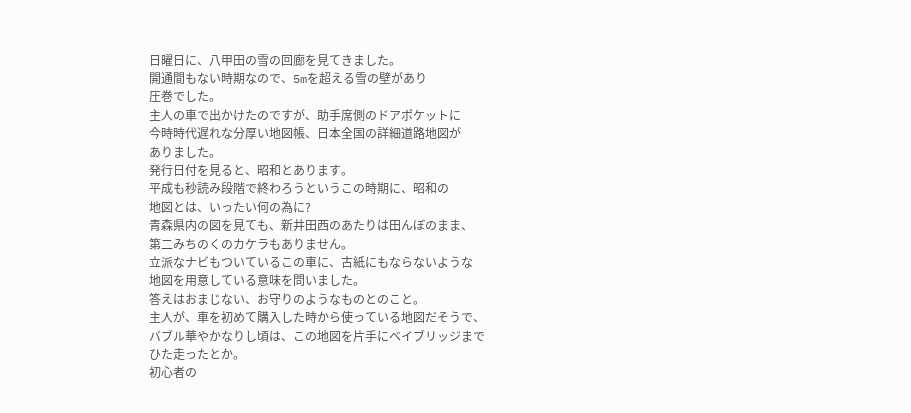日曜日に、八甲田の雪の回廊を見てきました。
開通間もない時期なので、5mを超える雪の壁があり
圧巻でした。
主人の車で出かけたのですが、助手席側のドアポケットに
今時時代遅れな分厚い地図帳、日本全国の詳細道路地図が
ありました。
発行日付を見ると、昭和とあります。
平成も秒読み段階で終わろうというこの時期に、昭和の
地図とは、いったい何の為に?
青森県内の図を見ても、新井田西のあたりは田んぼのまま、
第二みちのくのカケラもありません。
立派なナビもついているこの車に、古紙にもならないような
地図を用意している意味を問いました。
答えはおまじない、お守りのようなものとのこと。
主人が、車を初めて購入した時から使っている地図だそうで、
バブル華やかなりし頃は、この地図を片手にベイブリッジまで
ひた走ったとか。
初心者の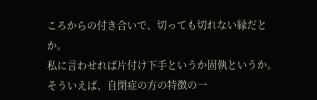ころからの付き合いで、切っても切れない縁だとか。
私に言わせれば片付け下手というか固執というか。
そういえば、自閉症の方の特徴の一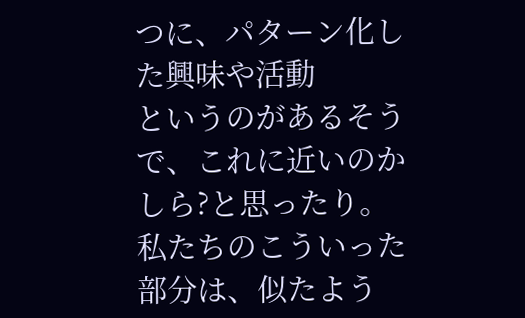つに、パターン化した興味や活動
というのがあるそうで、これに近いのかしら?と思ったり。
私たちのこういった部分は、似たよう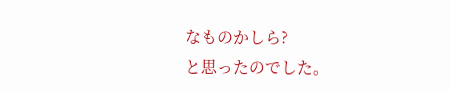なものかしら?
と思ったのでした。